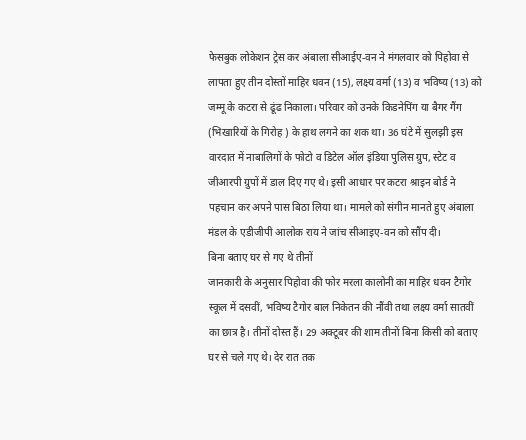फेसबुक लोकेशन ट्रेस कर अंबाला सीआईए-वन ने मंगलवार को पिहोवा से लापता हुए तीन दोस्तों माहिर धवन (15), लक्ष्य वर्मा (13) व भविष्य (13) को जम्मू के कटरा से ढूंढ निकाला। परिवार को उनके किडनेपिंग या बैगर गैंग (भिखारियों के गिरोह ) के हाथ लगने का शक था। 36 घंटे में सुलझी इस वारदात में नाबालिगों के फोटो व डिटेल ऑल इंडिया पुलिस ग्रुप, स्टेट व जीआरपी ग्रुपों में डाल दिए गए थे। इसी आधार पर कटरा श्राइन बोर्ड ने पहचान कर अपने पास बिठा लिया था। मामले को संगीन मानते हुए अंबाला मंडल के एडीजीपी आलोक राय ने जांच सीआइए-वन को सौंप दी।
बिना बताए घर से गए थे तीनों
जानकारी के अनुसार पिहोवा की फोर मरला कालोनी का माहिर धवन टैगोर स्कूल में दसवीं, भविष्य टैगोर बाल निकेतन की नौंवी तथा लक्ष्य वर्मा सातवीं का छात्र है। तीनों दोस्त हैं। 29 अक्टूबर की शाम तीनों बिना किसी को बताए घर से चले गए थे। देर रात तक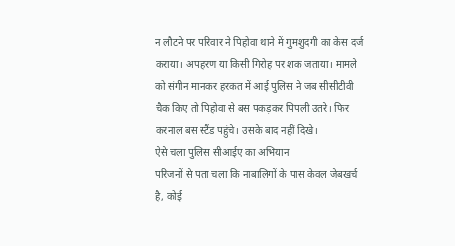न लौटने पर परिवार ने पिहोवा थाने में गुमशुदगी का केस दर्ज कराया। अपहरण या किसी गिरोह पर शक जताया। मामले को संगीन मानकर हरकत में आई पुलिस ने जब सीसीटीवी चैक किए तो पिहोवा से बस पकड़कर पिपली उतरे। फिर करनाल बस स्टैंड पहुंचे। उसके बाद नहीं दिखे।
ऐसे चला पुलिस सीआईए का अभियान
परिजनों से पता चला कि नाबालिगों के पास केवल जेबखर्च है, कोई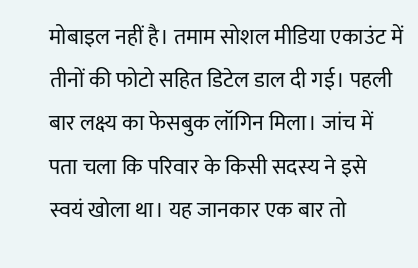मोबाइल नहीं है। तमाम सोशल मीडिया एकाउंट में तीनों की फोटो सहित डिटेल डाल दी गई। पहली बार लक्ष्य का फेसबुक लॉगिन मिला। जांच में पता चला कि परिवार के किसी सदस्य ने इसे स्वयं खोला था। यह जानकार एक बार तो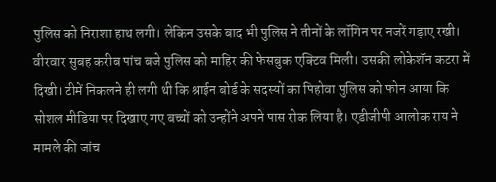पुलिस को निराशा हाथ लगी। लेकिन उसके बाद भी पुलिस ने तीनों के लॉगिन पर नजरें गड़ाए रखी। वीरवार सुबह करीब पांच बजे पुलिस को माहिर की फेसबुक एक्टिव मिली। उसकी लोकेशॅन कटरा में दिखी। टीमें निकलने ही लगी थी कि श्राईन बोर्ड के सदस्यों का पिहोवा पुलिस को फोन आया कि सोशल मीडिया पर दिखाए गए बच्चों को उन्होंने अपने पास रोक लिया है। एडीजीपी आलोक राय ने मामले की जांच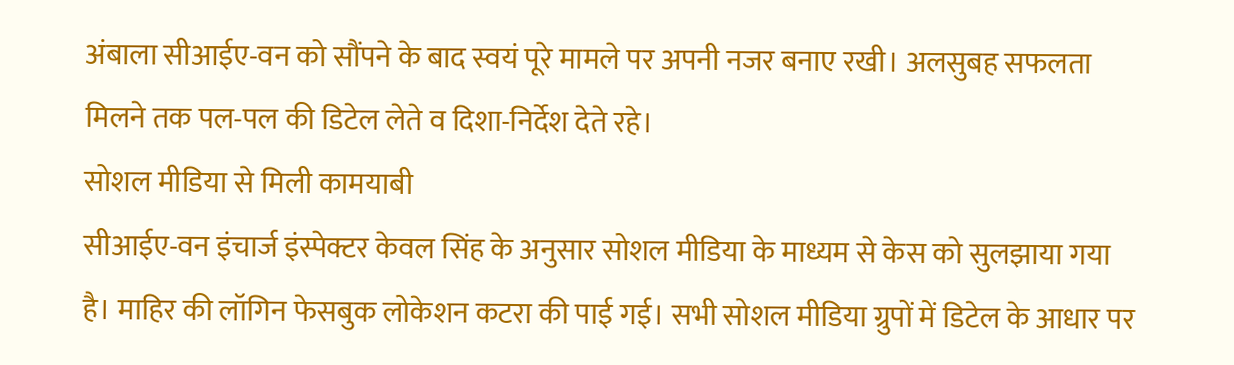अंबाला सीआईए-वन को सौंपने के बाद स्वयं पूरे मामले पर अपनी नजर बनाए रखी। अलसुबह सफलता मिलने तक पल-पल की डिटेल लेते व दिशा-निर्देश देते रहे।
सोशल मीडिया से मिली कामयाबी
सीआईए-वन इंचार्ज इंस्पेक्टर केवल सिंह के अनुसार सोशल मीडिया के माध्यम से केस को सुलझाया गया है। माहिर की लॉगिन फेसबुक लोकेशन कटरा की पाई गई। सभी सोशल मीडिया ग्रुपों में डिटेल के आधार पर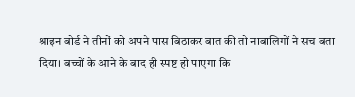श्राइन बोर्ड ने तीनों को अपने पास बिठाकर बात की तो नाबालिगों ने सच बता दिया। बच्चों के आने के बाद ही स्पष्ट हो पाएगा कि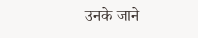उनके जाने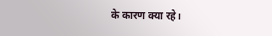के कारण क्या रहे।